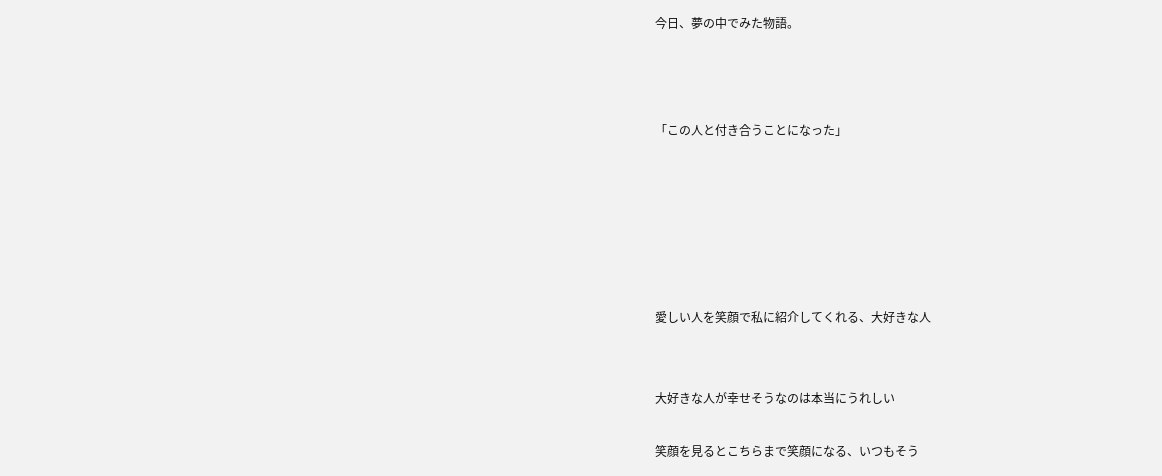今日、夢の中でみた物語。



「この人と付き合うことになった」






愛しい人を笑顔で私に紹介してくれる、大好きな人


大好きな人が幸せそうなのは本当にうれしい

笑顔を見るとこちらまで笑顔になる、いつもそう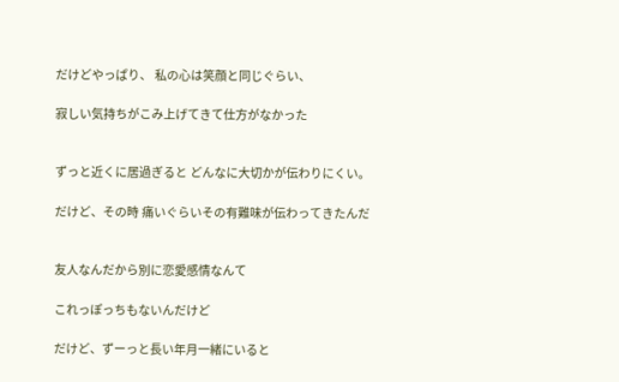だけどやっぱり、 私の心は笑顔と同じぐらい、

寂しい気持ちがこみ上げてきて仕方がなかった


ずっと近くに居過ぎると どんなに大切かが伝わりにくい。

だけど、その時 痛いぐらいその有難味が伝わってきたんだ


友人なんだから別に恋愛感情なんて

これっぽっちもないんだけど

だけど、ずーっと長い年月一緒にいると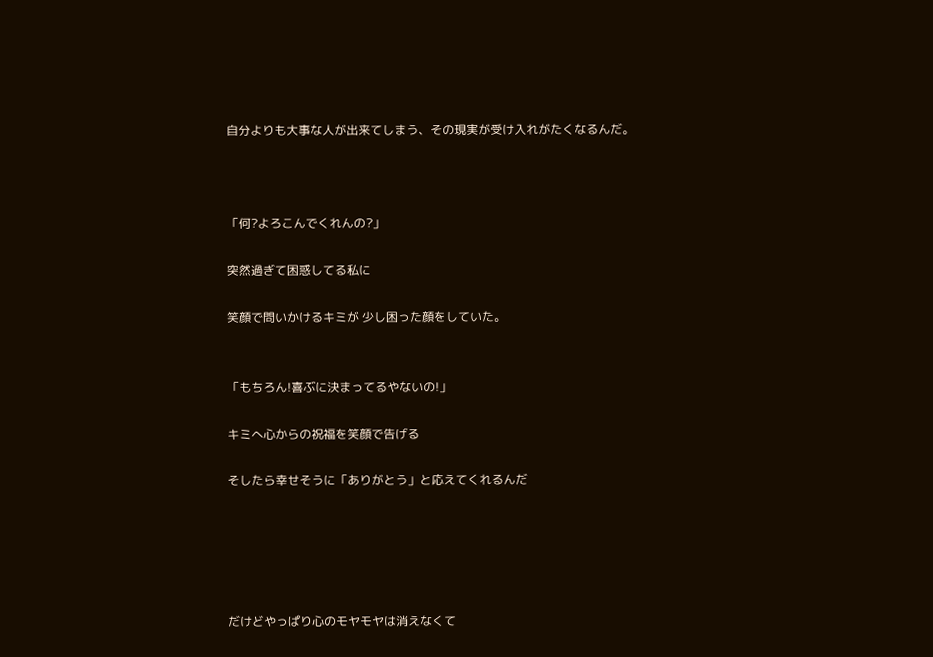自分よりも大事な人が出来てしまう、その現実が受け入れがたくなるんだ。



「何?よろこんでくれんの?」

突然過ぎて困惑してる私に

笑顔で問いかけるキミが 少し困った顔をしていた。


「もちろん!喜ぶに決まってるやないの!」

キミへ心からの祝福を笑顔で告げる

そしたら幸せそうに「ありがとう」と応えてくれるんだ





だけどやっぱり心のモヤモヤは消えなくて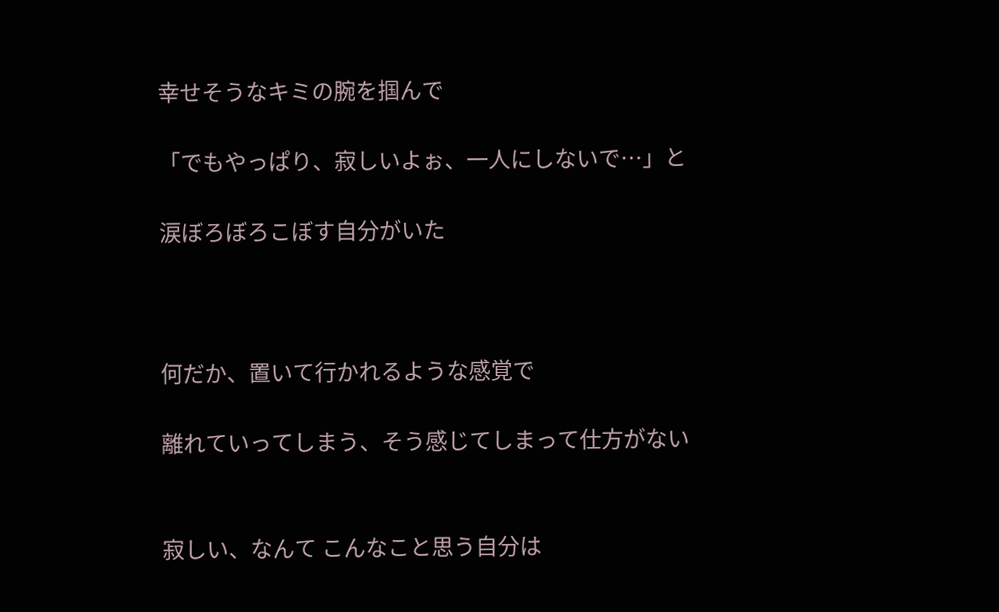幸せそうなキミの腕を掴んで

「でもやっぱり、寂しいよぉ、一人にしないで…」と

涙ぼろぼろこぼす自分がいた



何だか、置いて行かれるような感覚で

離れていってしまう、そう感じてしまって仕方がない


寂しい、なんて こんなこと思う自分は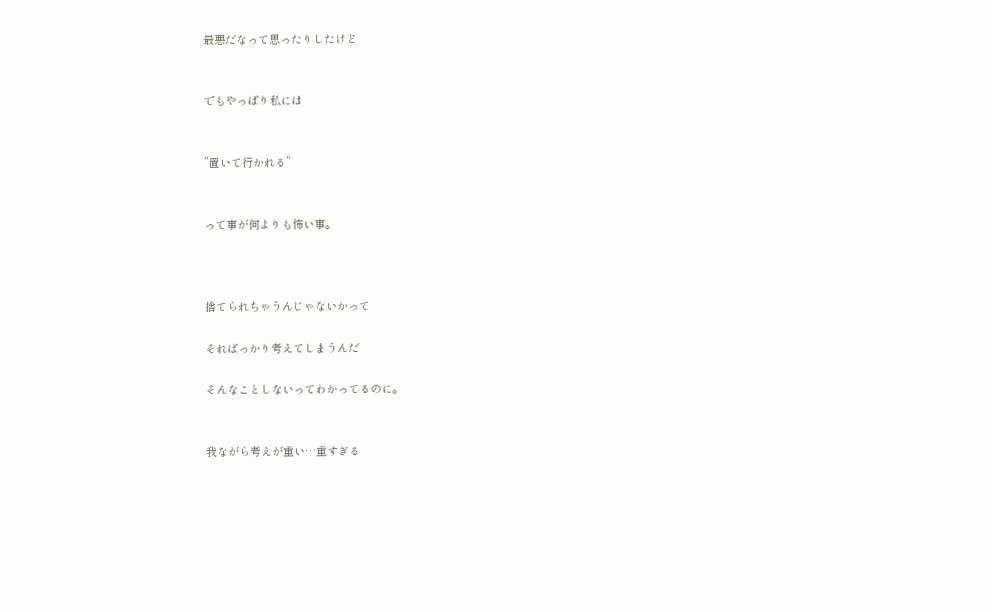最悪だなって思ったりしたけど


でもやっぱり私には


”置いて行かれる”


って事が何よりも怖い事。



捨てられちゃうんじゃないかって

そればっかり考えてしまうんだ

そんなことしないってわかってるのに。


我ながら考えが重い…重すぎる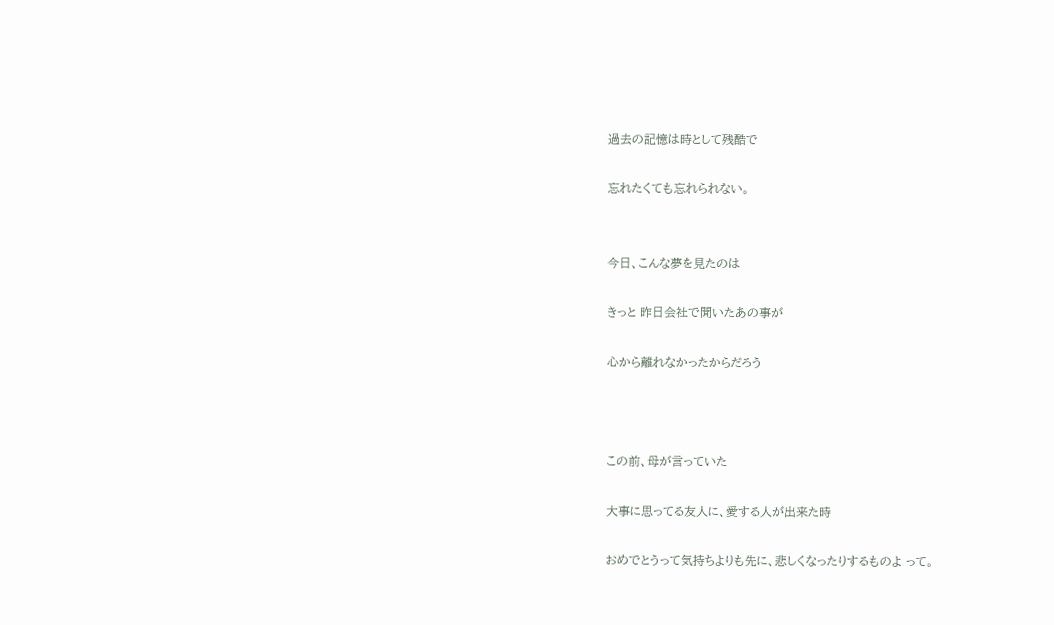過去の記憶は時として残酷で

忘れたくても忘れられない。


今日、こんな夢を見たのは

きっと 昨日会社で聞いたあの事が

心から離れなかったからだろう



この前、母が言っていた

大事に思ってる友人に、愛する人が出来た時

おめでとうって気持ちよりも先に、悲しくなったりするものよ って。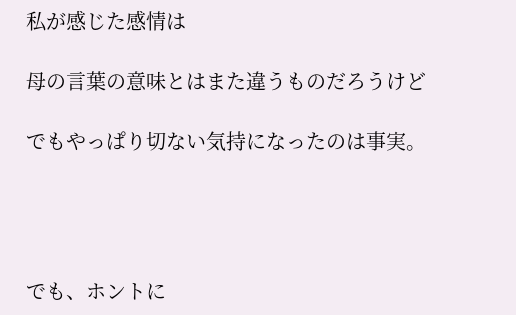私が感じた感情は

母の言葉の意味とはまた違うものだろうけど

でもやっぱり切ない気持になったのは事実。




でも、ホントに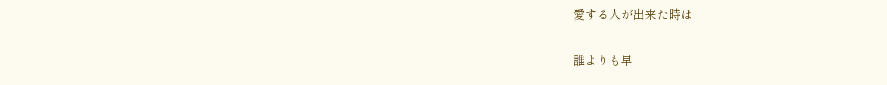愛する人が出来た時は

誰よりも早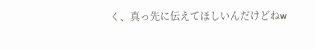く、真っ先に伝えてほしいんだけどねw